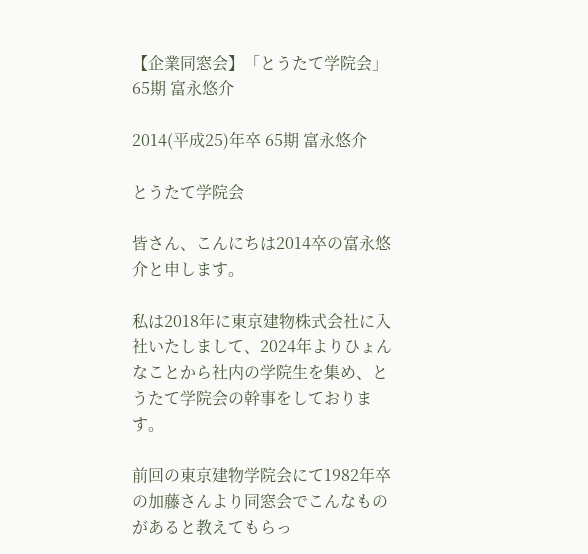【企業同窓会】「とうたて学院会」 65期 富永悠介

2014(平成25)年卒 65期 富永悠介

とうたて学院会

皆さん、こんにちは2014卒の富永悠介と申します。

私は2018年に東京建物株式会社に入社いたしまして、2024年よりひょんなことから社内の学院生を集め、とうたて学院会の幹事をしております。

前回の東京建物学院会にて1982年卒の加藤さんより同窓会でこんなものがあると教えてもらっ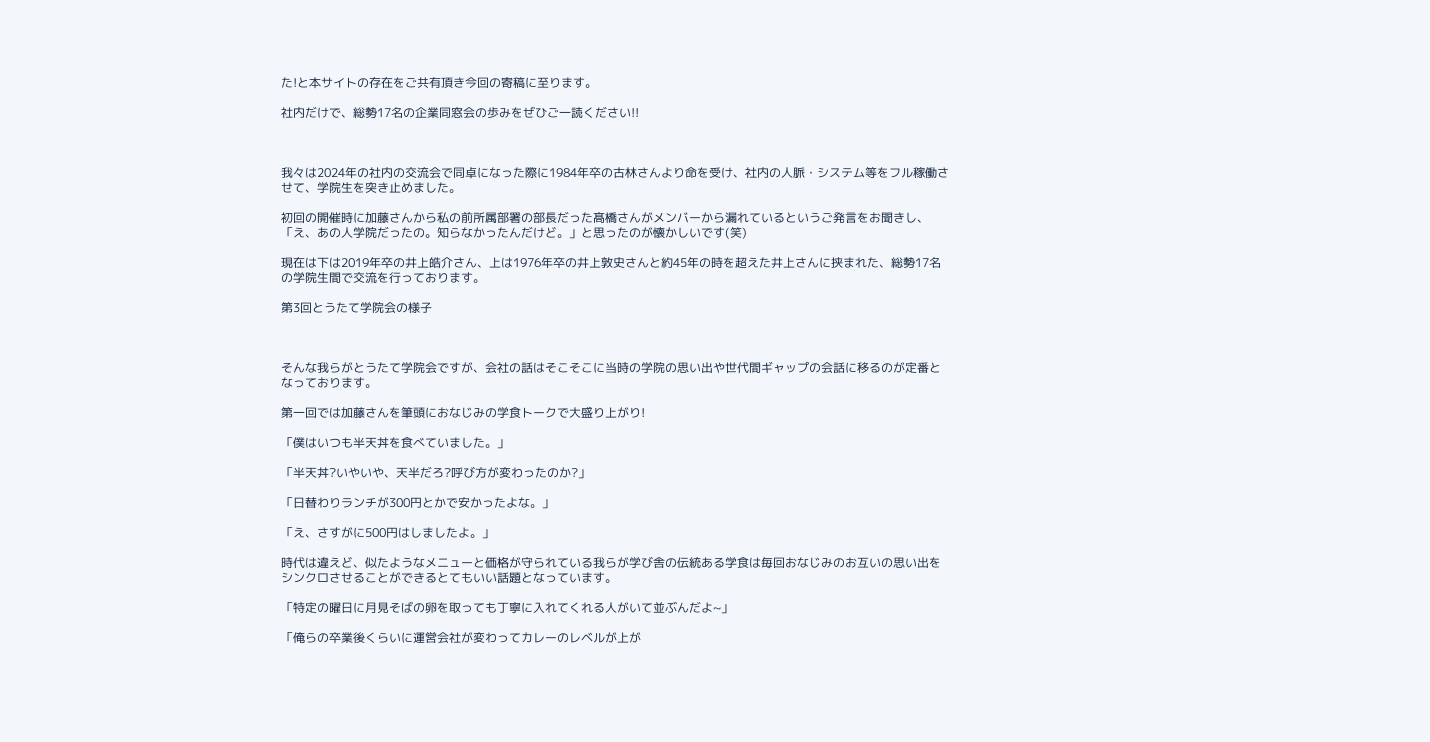た!と本サイトの存在をご共有頂き今回の寄稿に至ります。

社内だけで、総勢17名の企業同窓会の歩みをぜひご一読ください!!



我々は2024年の社内の交流会で同卓になった際に1984年卒の古林さんより命を受け、社内の人脈・システム等をフル稼働させて、学院生を突き止めました。

初回の開催時に加藤さんから私の前所属部署の部長だった髙橋さんがメンバーから漏れているというご発言をお聞きし、「え、あの人学院だったの。知らなかったんだけど。」と思ったのが懐かしいです(笑)

現在は下は2019年卒の井上皓介さん、上は1976年卒の井上敦史さんと約45年の時を超えた井上さんに挟まれた、総勢17名の学院生間で交流を行っております。

第3回とうたて学院会の様子



そんな我らがとうたて学院会ですが、会社の話はそこそこに当時の学院の思い出や世代間ギャップの会話に移るのが定番となっております。

第一回では加藤さんを筆頭におなじみの学食トークで大盛り上がり!

「僕はいつも半天丼を食べていました。」

「半天丼?いやいや、天半だろ?呼び方が変わったのか?」

「日替わりランチが300円とかで安かったよな。」

「え、さすがに500円はしましたよ。」

時代は違えど、似たようなメニューと価格が守られている我らが学び舎の伝統ある学食は毎回おなじみのお互いの思い出をシンクロさせることができるとてもいい話題となっています。

「特定の曜日に月見そばの卵を取っても丁寧に入れてくれる人がいて並ぶんだよ~」

「俺らの卒業後くらいに運営会社が変わってカレーのレベルが上が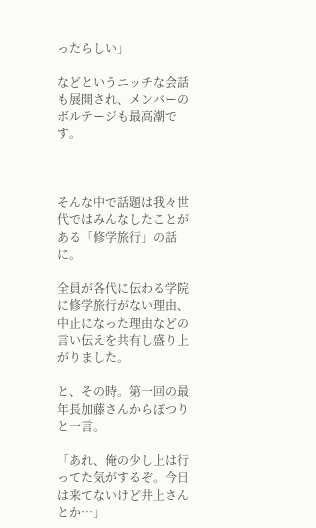ったらしい」

などというニッチな会話も展開され、メンバーのボルテージも最高潮です。



そんな中で話題は我々世代ではみんなしたことがある「修学旅行」の話に。

全員が各代に伝わる学院に修学旅行がない理由、中止になった理由などの言い伝えを共有し盛り上がりました。

と、その時。第一回の最年長加藤さんからぽつりと一言。

「あれ、俺の少し上は行ってた気がするぞ。今日は来てないけど井上さんとか…」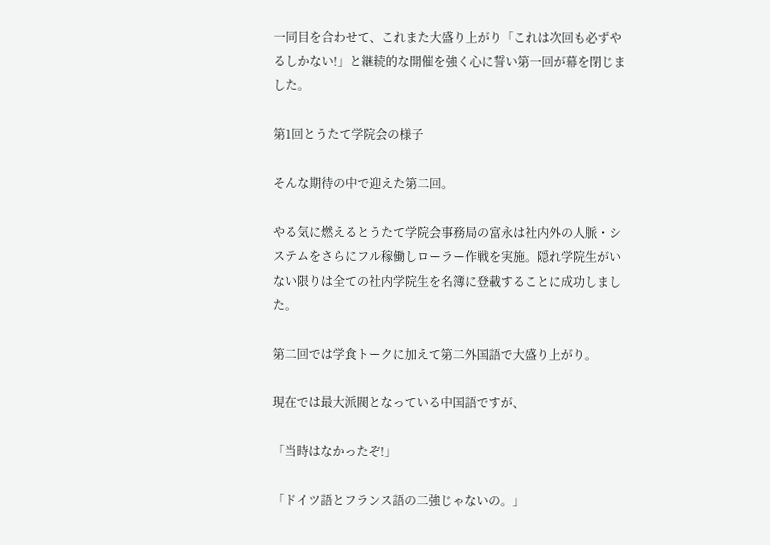一同目を合わせて、これまた大盛り上がり「これは次回も必ずやるしかない!」と継続的な開催を強く心に誓い第一回が幕を閉じました。

第1回とうたて学院会の様子

そんな期待の中で迎えた第二回。

やる気に燃えるとうたて学院会事務局の富永は社内外の人脈・システムをさらにフル稼働しローラー作戦を実施。隠れ学院生がいない限りは全ての社内学院生を名簿に登載することに成功しました。

第二回では学食トークに加えて第二外国語で大盛り上がり。

現在では最大派閥となっている中国語ですが、

「当時はなかったぞ!」

「ドイツ語とフランス語の二強じゃないの。」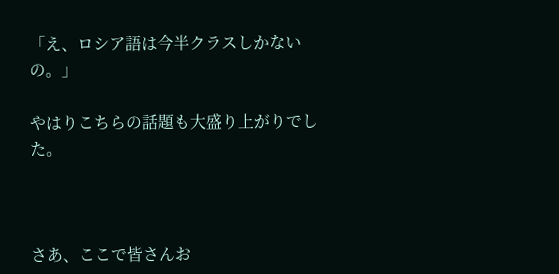「え、ロシア語は今半クラスしかないの。」

やはりこちらの話題も大盛り上がりでした。



さあ、ここで皆さんお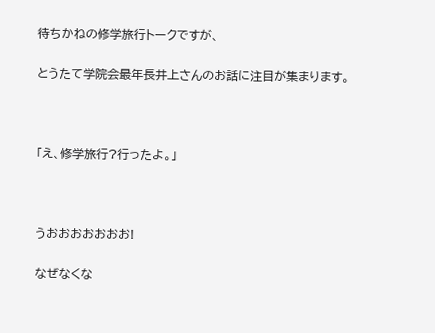待ちかねの修学旅行トークですが、

とうたて学院会最年長井上さんのお話に注目が集まります。



「え、修学旅行?行ったよ。」



うおおおおおおお!

なぜなくな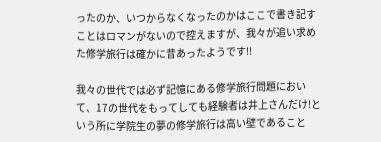ったのか、いつからなくなったのかはここで書き記すことはロマンがないので控えますが、我々が追い求めた修学旅行は確かに昔あったようです!!

我々の世代では必ず記憶にある修学旅行問題において、17の世代をもってしても経験者は井上さんだけ!という所に学院生の夢の修学旅行は高い壁であること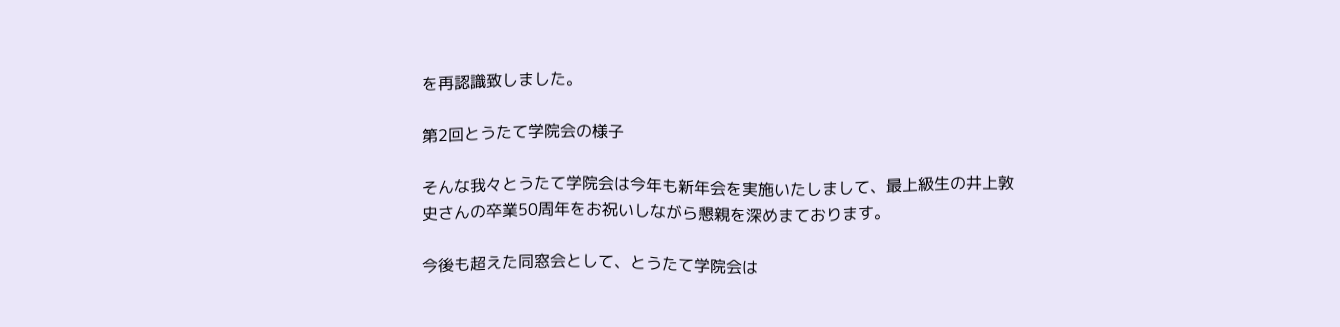を再認識致しました。

第2回とうたて学院会の様子

そんな我々とうたて学院会は今年も新年会を実施いたしまして、最上級生の井上敦史さんの卒業50周年をお祝いしながら懇親を深めまております。

今後も超えた同窓会として、とうたて学院会は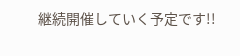継続開催していく予定です!!